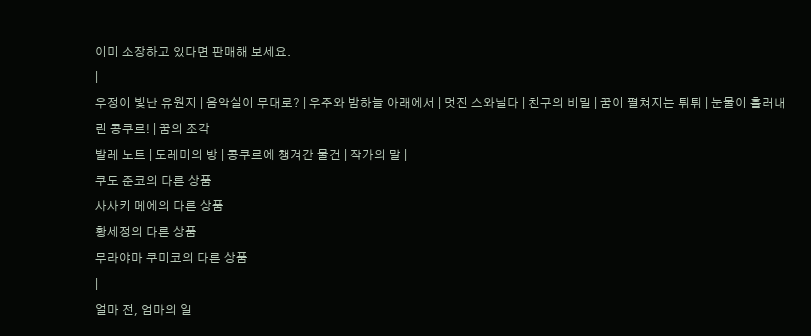이미 소장하고 있다면 판매해 보세요.
|
우정이 빛난 유원지 | 음악실이 무대로? | 우주와 밤하늘 아래에서 | 멋진 스와닐다 | 친구의 비밀 | 꿈이 펼쳐지는 튀튀 | 눈물이 흘러내린 콩쿠르! | 꿈의 조각
발레 노트 | 도레미의 방 | 콩쿠르에 챙겨간 물건 | 작가의 말 |
쿠도 준코의 다른 상품
사사키 메에의 다른 상품
황세정의 다른 상품
무라야마 쿠미코의 다른 상품
|
얼마 전, 엄마의 일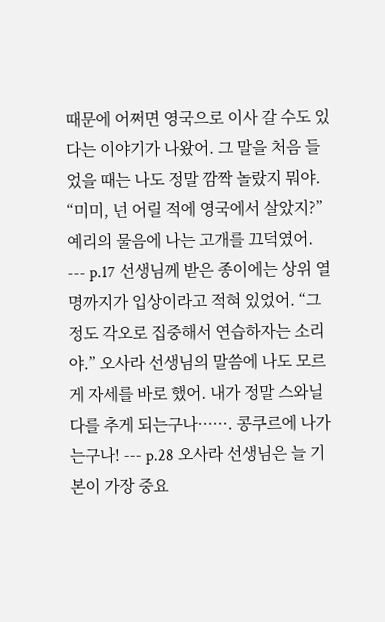때문에 어쩌면 영국으로 이사 갈 수도 있다는 이야기가 나왔어. 그 말을 처음 들었을 때는 나도 정말 깜짝 놀랐지 뭐야.
“미미, 넌 어릴 적에 영국에서 살았지?” 예리의 물음에 나는 고개를 끄덕였어. --- p.17 선생님께 받은 종이에는 상위 열 명까지가 입상이라고 적혀 있었어. “그 정도 각오로 집중해서 연습하자는 소리야.” 오사라 선생님의 말씀에 나도 모르게 자세를 바로 했어. 내가 정말 스와닐다를 추게 되는구나······. 콩쿠르에 나가는구나! --- p.28 오사라 선생님은 늘 기본이 가장 중요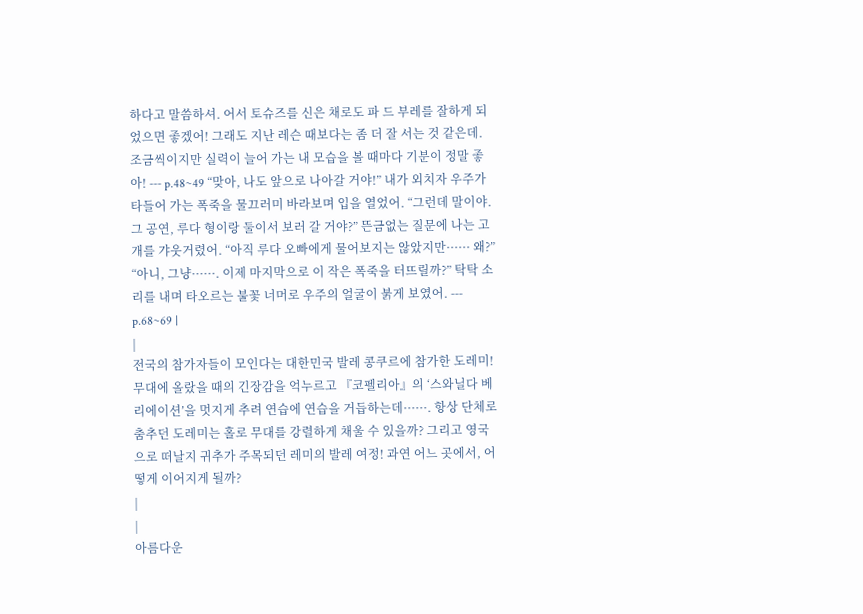하다고 말씀하셔. 어서 토슈즈를 신은 채로도 파 드 부레를 잘하게 되었으면 좋겠어! 그래도 지난 레슨 때보다는 좀 더 잘 서는 것 같은데. 조금씩이지만 실력이 늘어 가는 내 모습을 볼 때마다 기분이 정말 좋아! --- p.48~49 “맞아, 나도 앞으로 나아갈 거야!” 내가 외치자 우주가 타들어 가는 폭죽을 물끄러미 바라보며 입을 열었어. “그런데 말이야. 그 공연, 루다 형이랑 둘이서 보러 갈 거야?” 뜬금없는 질문에 나는 고개를 갸웃거렸어. “아직 루다 오빠에게 물어보지는 않았지만······ 왜?” “아니, 그냥······. 이제 마지막으로 이 작은 폭죽을 터뜨릴까?” 탁탁 소리를 내며 타오르는 불꽃 너머로 우주의 얼굴이 붉게 보였어. --- p.68~69 |
|
전국의 참가자들이 모인다는 대한민국 발레 콩쿠르에 참가한 도레미! 무대에 올랐을 때의 긴장감을 억누르고 『코펠리아』의 ‘스와닐다 베리에이션’을 멋지게 추려 연습에 연습을 거듭하는데······. 항상 단체로 춤추던 도레미는 홀로 무대를 강렬하게 채울 수 있을까? 그리고 영국으로 떠날지 귀추가 주목되던 레미의 발레 여정! 과연 어느 곳에서, 어떻게 이어지게 될까?
|
|
아름다운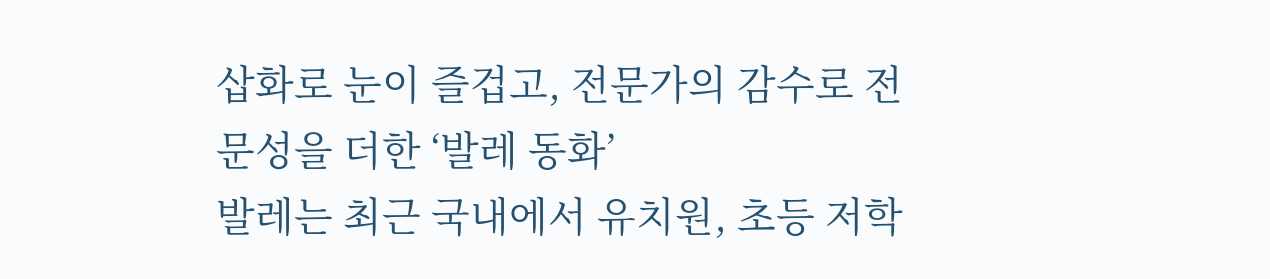삽화로 눈이 즐겁고, 전문가의 감수로 전문성을 더한 ‘발레 동화’
발레는 최근 국내에서 유치원, 초등 저학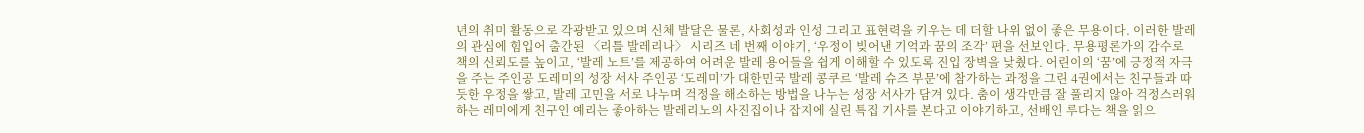년의 취미 활동으로 각광받고 있으며 신체 발달은 물론, 사회성과 인성 그리고 표현력을 키우는 데 더할 나위 없이 좋은 무용이다. 이러한 발레의 관심에 힘입어 출간된 〈리틀 발레리나〉 시리즈 네 번째 이야기, ‘우정이 빚어낸 기억과 꿈의 조각’ 편을 선보인다. 무용평론가의 감수로 책의 신뢰도를 높이고, ‘발레 노트’를 제공하여 어려운 발레 용어들을 쉽게 이해할 수 있도록 진입 장벽을 낮췄다. 어린이의 ‘꿈’에 긍정적 자극을 주는 주인공 도레미의 성장 서사 주인공 ‘도레미’가 대한민국 발레 콩쿠르 ‘발레 슈즈 부문’에 참가하는 과정을 그린 4권에서는 친구들과 따듯한 우정을 쌓고, 발레 고민을 서로 나누며 걱정을 해소하는 방법을 나누는 성장 서사가 담겨 있다. 춤이 생각만큼 잘 풀리지 않아 걱정스러워하는 레미에게 친구인 예리는 좋아하는 발레리노의 사진집이나 잡지에 실린 특집 기사를 본다고 이야기하고, 선배인 루다는 책을 읽으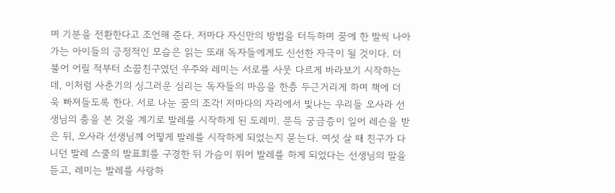며 기분을 전환한다고 조언해 준다. 저마다 자신만의 방법을 터득하며 꿈에 한 발씩 나아가는 아이들의 긍정적인 모습은 읽는 또래 독자들에게도 신선한 자극이 될 것이다. 더불어 어릴 적부터 소꿉친구였던 우주와 레미는 서로를 사뭇 다르게 바라보기 시작하는데, 이처럼 사춘기의 싱그러운 심리는 독자들의 마음을 한층 두근거리게 하며 책에 더욱 빠져들도록 한다. 서로 나눈 꿈의 조각! 저마다의 자리에서 빛나는 우리들 오사라 선생님의 춤을 본 것을 계기로 발레를 시작하게 된 도레미. 문득 궁금증이 일어 레슨을 받은 뒤, 오사라 선생님께 어떻게 발레를 시작하게 되었는지 묻는다. 여섯 살 때 친구가 다니던 발레 스쿨의 발표회를 구경한 뒤 가슴이 뛰어 발레를 하게 되었다는 선생님의 말을 듣고, 레미는 발레를 사랑하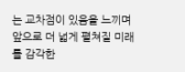는 교차점이 있음을 느끼며 앞으로 더 넓게 펼쳐질 미래를 감각한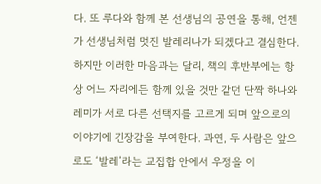다. 또 루다와 함께 본 선생님의 공연을 통해, 언젠가 선생님처럼 멋진 발레리나가 되겠다고 결심한다. 하지만 이러한 마음과는 달리, 책의 후반부에는 항상 어느 자리에든 함께 있을 것만 같던 단짝 하나와 레미가 서로 다른 선택지를 고르게 되며 앞으로의 이야기에 긴장감을 부여한다. 과연, 두 사람은 앞으로도 ‘발레’라는 교집합 안에서 우정을 이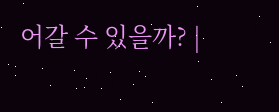어갈 수 있을까? |